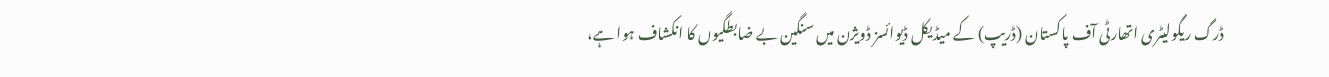ڈرگ ریگولیٹری اتھارٹی آف پاکستان (ڈریپ) کے میڈیکل ڈیوائسز ڈویژن میں سنگین بے ضابطگیوں کا انکشاف ہوا ہے،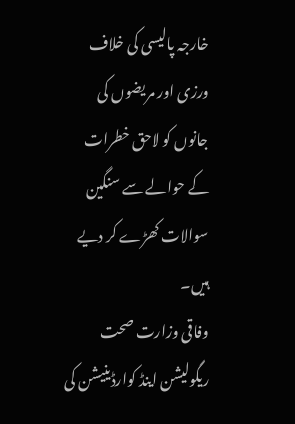خارجہ پالیسی کی خلاف ورزی اور مریضوں کی جانوں کو لاحق خطرات کے حوالے سے سنگین سوالات کھڑے کر دیے ہیں۔
وفاقی وزارت صحت ریگولیشن اینڈ کوارڈینیشن کی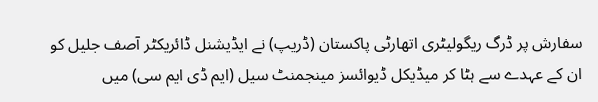سفارش پر ڈرگ ریگولیٹری اتھارٹی پاکستان (ڈریپ) نے ایڈیشنل ڈائریکٹر آصف جلیل کو ان کے عہدے سے ہٹا کر میڈیکل ڈیوائسز مینجمنٹ سیل (ایم ڈی ایم سی) میں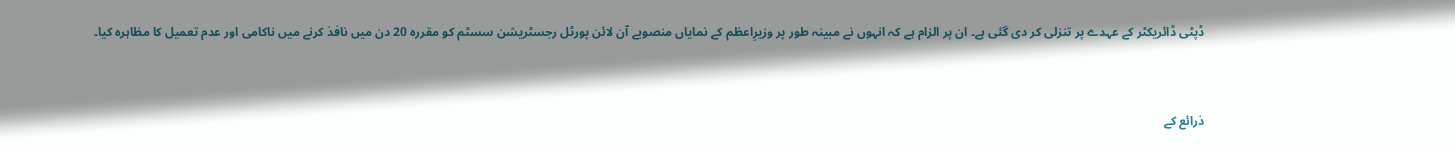ڈپٹی ڈائریکٹر کے عہدے پر تنزلی کر دی گئی ہے۔ ان پر الزام ہے کہ انہوں نے مبینہ طور پر وزیرِاعظم کے نمایاں منصوبے آن لائن پورٹل رجسٹریشن سسٹم کو مقررہ 20 دن میں نافذ کرنے میں ناکامی اور عدم تعمیل کا مظاہرہ کیا۔


ذرائع کے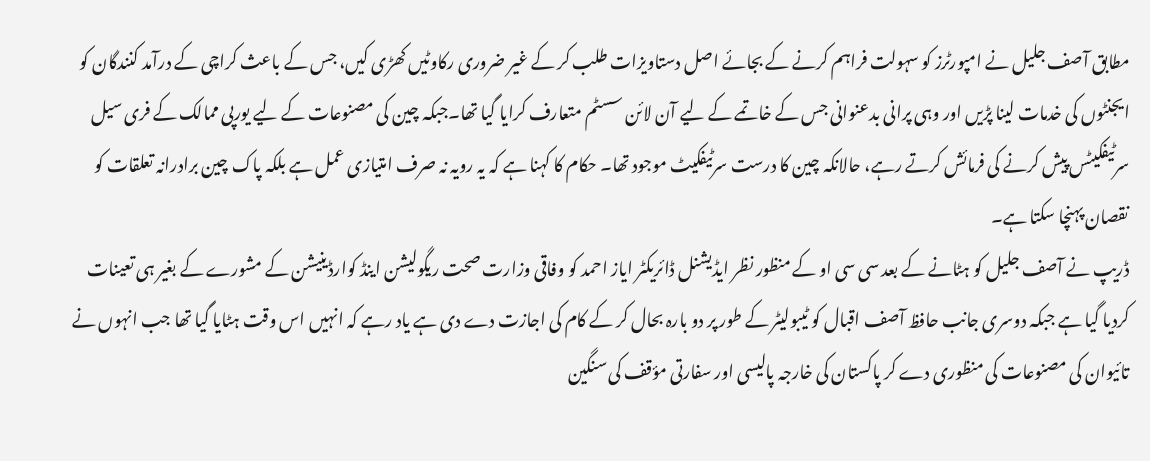مطابق آصف جلیل نے امپورٹرز کو سہولت فراہم کرنے کے بجائے اصل دستاویزات طلب کر کے غیر ضروری رکاوٹیں کھڑی کیں، جس کے باعث کراچی کے درآمد کنندگان کو ایجنٹوں کی خدمات لینا پڑیں اور وہی پرانی بدعنوانی جس کے خاتمے کے لیے آن لائن سسٹم متعارف کرایا گیا تھا۔جبکہ چین کی مصنوعات کے لیے یورپی ممالک کے فری سیل سرٹیفکیٹس پیش کرنے کی فرمائش کرتے رہے، حالانکہ چین کا درست سرٹیفکیٹ موجود تھا۔ حکام کا کہنا ہے کہ یہ رویہ نہ صرف امتیازی عمل ہے بلکہ پاک چین برادرانہ تعلقات کو نقصان پہنچا سکتا ہے۔
ڈریپ نے آصف جلیل کو ہٹانے کے بعد سی سی او کے منظور نظر ایڈیشنل ڈائریکٹر ایاز احمد کو وفاقی وزارت صحت ریگولیشن اینڈ کوارڈینیشن کے مشورے کے بغیر ہی تعینات کردیا گیا ہے جبکہ دوسری جانب حافظ آصف اقبال کو ٹیبولیٹر کے طور پر دو بارہ بحال کر کے کام کی اجازت دے دی ہے یاد رہے کہ انہیں اس وقت ہٹایا گیا تھا جب انہوں نے تائیوان کی مصنوعات کی منظوری دے کر پاکستان کی خارجہ پالیسی اور سفارتی مؤقف کی سنگین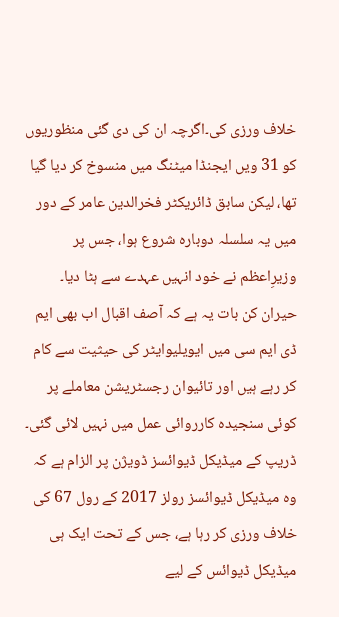خلاف ورزی کی۔اگرچہ ان کی دی گئی منظوریوں کو 31 ویں ایجنڈا میٹنگ میں منسوخ کر دیا گیا تھا، لیکن سابق ڈائریکٹر فخرالدین عامر کے دور میں یہ سلسلہ دوبارہ شروع ہوا، جس پر وزیرِاعظم نے خود انہیں عہدے سے ہٹا دیا۔ حیران کن بات یہ ہے کہ آصف اقبال اب بھی ایم ڈی ایم سی میں ایویلیوایٹر کی حیثیت سے کام کر رہے ہیں اور تائیوان رجسٹریشن معاملے پر کوئی سنجیدہ کارروائی عمل میں نہیں لائی گئی۔
ڈریپ کے میڈیکل ڈیوائسز ڈویژن پر الزام ہے کہ وہ میڈیکل ڈیوائسز رولز 2017 کے رول 67 کی خلاف ورزی کر رہا ہے، جس کے تحت ایک ہی میڈیکل ڈیوائس کے لیے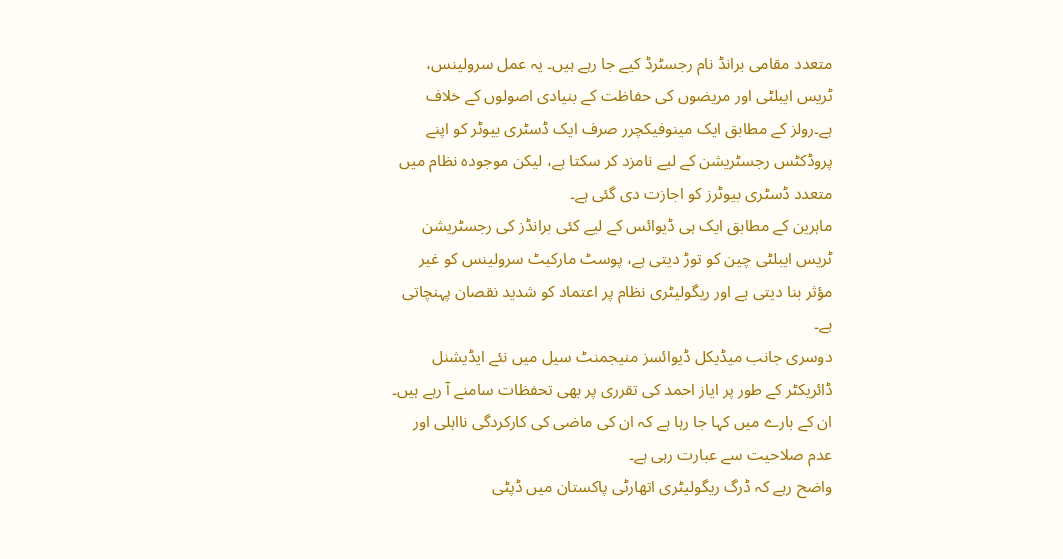متعدد مقامی برانڈ نام رجسٹرڈ کیے جا رہے ہیں۔ یہ عمل سرولینس، ٹریس ایبلٹی اور مریضوں کی حفاظت کے بنیادی اصولوں کے خلاف ہے۔رولز کے مطابق ایک مینوفیکچرر صرف ایک ڈسٹری بیوٹر کو اپنے پروڈکٹس رجسٹریشن کے لیے نامزد کر سکتا ہے، لیکن موجودہ نظام میں متعدد ڈسٹری بیوٹرز کو اجازت دی گئی ہے۔
ماہرین کے مطابق ایک ہی ڈیوائس کے لیے کئی برانڈز کی رجسٹریشن ٹریس ایبلٹی چین کو توڑ دیتی ہے، پوسٹ مارکیٹ سرولینس کو غیر مؤثر بنا دیتی ہے اور ریگولیٹری نظام پر اعتماد کو شدید نقصان پہنچاتی ہے۔
دوسری جانب میڈیکل ڈیوائسز منیجمنٹ سیل میں نئے ایڈیشنل ڈائریکٹر کے طور پر ایاز احمد کی تقرری پر بھی تحفظات سامنے آ رہے ہیں۔ ان کے بارے میں کہا جا رہا ہے کہ ان کی ماضی کی کارکردگی نااہلی اور عدم صلاحیت سے عبارت رہی ہے۔
واضح رہے کہ ڈرگ ریگولیٹری اتھارٹی پاکستان میں ڈپٹی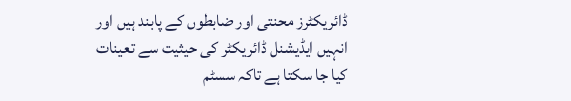ڈائریکٹرز محنتی اور ضابطوں کے پابند ہیں اور انہیں ایڈیشنل ڈائریکٹر کی حیثیت سے تعینات کیا جا سکتا ہے تاکہ سسٹم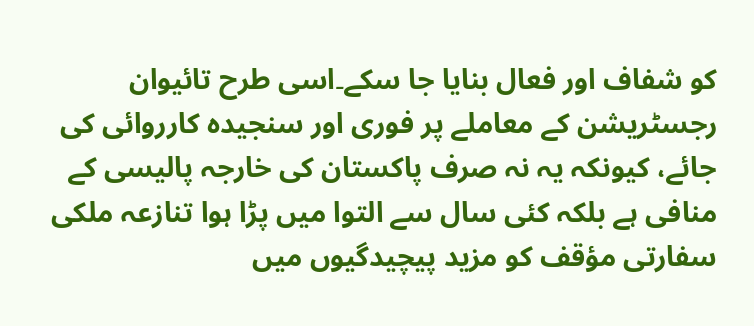کو شفاف اور فعال بنایا جا سکے۔اسی طرح تائیوان رجسٹریشن کے معاملے پر فوری اور سنجیدہ کارروائی کی جائے، کیونکہ یہ نہ صرف پاکستان کی خارجہ پالیسی کے منافی ہے بلکہ کئی سال سے التوا میں پڑا ہوا تنازعہ ملکی سفارتی مؤقف کو مزید پیچیدگیوں میں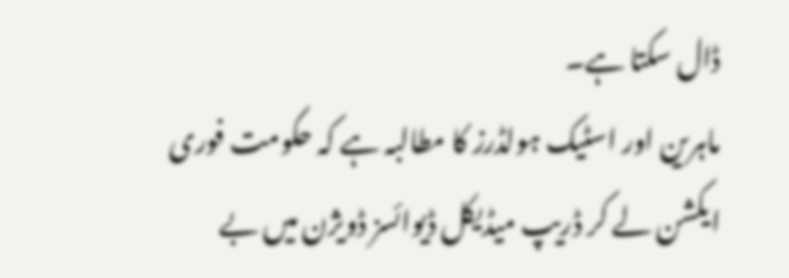ڈال سکتا ہے۔
ماہرین اور اسٹیک ہولڈرز کا مطالبہ ہے کہ حکومت فوری ایکشن لے کر ڈریپ میڈیکل ڈیوائسز ڈویژن میں بے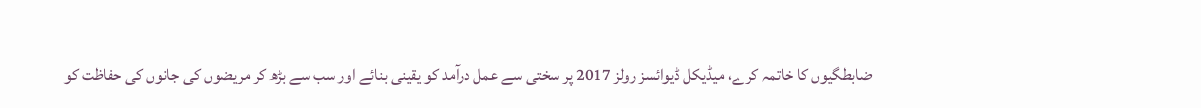ضابطگیوں کا خاتمہ کرے، میڈیکل ڈیوائسز رولز 2017 پر سختی سے عمل درآمد کو یقینی بنائے اور سب سے بڑھ کر مریضوں کی جانوں کی حفاظت کو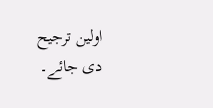اولین ترجیح دی جائے۔